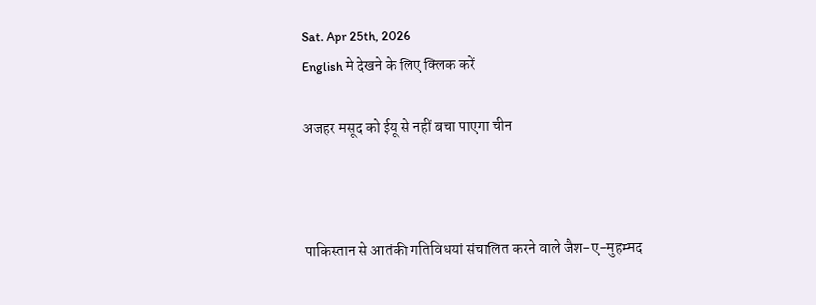Sat. Apr 25th, 2026
English मे देखने के लिए क्लिक करें

अजहर मसूद को ईयू से नहीं बचा पाएगा चीन



पाकिस्तान से आतंकी गतिविधयां संचालित करने वाले जैश-ए-मुहम्मद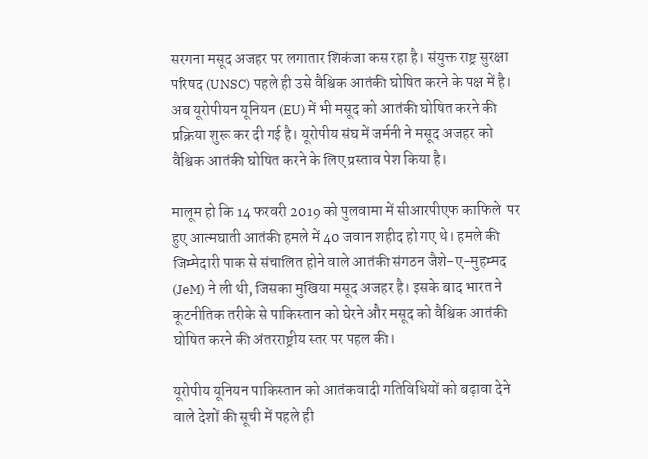सरगना मसूद अजहर पर लगातार शिकंजा कस रहा है। संयुक्त राष्ट्र सुरक्षा परिषद (UNSC) पहले ही उसे वैश्विक आतंकी घोषित करने के पक्ष में है। अब यूरोपीयन यूनियन (EU) में भी मसूद को आतंकी घोषित करने की प्रक्रिया शुरू कर दी गई है। यूरोपीय संघ में जर्मनी ने मसूद अजहर को वैश्विक आतंकी घोषित करने के लिए प्रस्ताव पेश किया है।

मालूम हो कि 14 फरवरी 2019 को पुलवामा में सीआरपीएफ काफिले  पर हुए आत्मघाती आतंकी हमले में 40 जवान शहीद हो गए थे। हमले की जिम्मेदारी पाक से संचालित होने वाले आतंकी संगठन जैशे-ए-मुहम्मद (JeM) ने ली थी, जिसका मुखिया मसूद अजहर है। इसके बाद भारत ने कूटनीतिक तरीके से पाकिस्तान को घेरने और मसूद को वैश्विक आतंकी घोषित करने की अंतरराष्ट्रीय स्तर पर पहल की।

यूरोपीय यूनियन पाकिस्तान को आतंकवादी गतिविधियों को बढ़ावा देने वाले देशों की सूची में पहले ही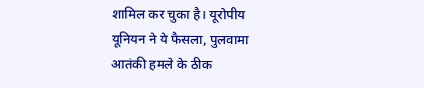शामिल कर चुका है। यूरोपीय यूनियन ने ये फैसला, पुलवामा आतंकी हमले के ठीक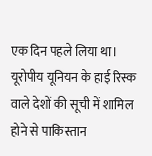एक दिन पहले लिया था। यूरोपीय यूनियन के हाई रिस्क वाले देशों की सूची में शामिल होने से पाकिस्तान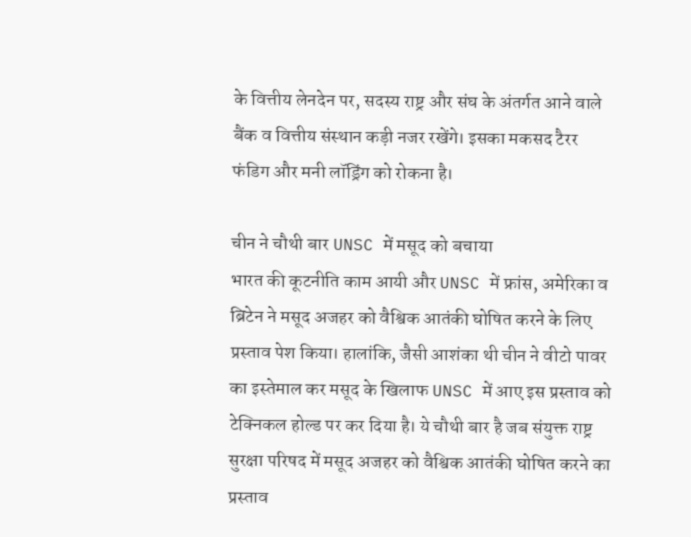के वित्तीय लेनदेन पर, सदस्य राष्ट्र और संघ के अंतर्गत आने वाले बैंक व वित्तीय संस्थान कड़ी नजर रखेंगे। इसका मकसद टैरर फंडिग और मनी लॉड्रिंग को रोकना है।

चीन ने चौथी बार UNSC में मसूद को बचाया
भारत की कूटनीति काम आयी और UNSC में फ्रांस, अमेरिका व ब्रिटेन ने मसूद अजहर को वैश्विक आतंकी घोषित करने के लिए प्रस्ताव पेश किया। हालांकि, जैसी आशंका थी चीन ने वीटो पावर का इस्तेमाल कर मसूद के खिलाफ UNSC में आए इस प्रस्ताव को टेक्निकल होल्ड पर कर दिया है। ये चौथी बार है जब संयुक्त राष्ट्र सुरक्षा परिषद में मसूद अजहर को वैश्विक आतंकी घोषित करने का प्रस्ताव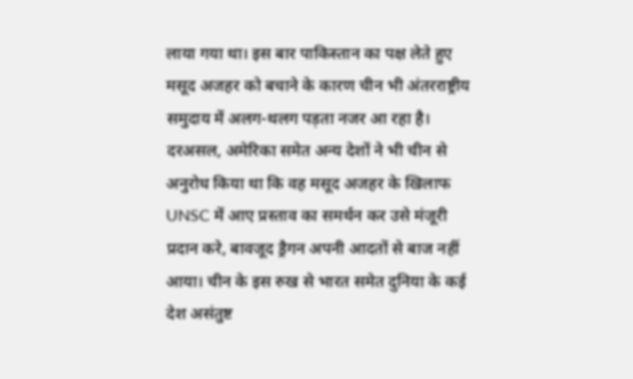लाया गया था। इस बार पाकिस्तान का पक्ष लेते हुए मसूद अजहर को बचाने के कारण चीन भी अंतरराष्ट्रीय समुदाय में अलग-थलग पड़ता नजर आ रहा है। दरअसल, अमेरिका समेत अन्य देशों ने भी चीन से अनुरोध किया था कि वह मसूद अजहर के खिलाफ UNSC में आए प्रस्ताव का समर्थन कर उसे मंजूरी प्रदान करे, बावजूद ड्रैगन अपनी आदतों से बाज नहीं आया। चीन के इस रुख से भारत समेत दुनिया के कई देश असंतुष्ट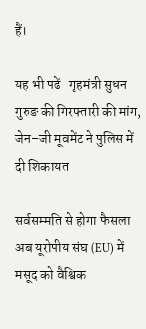हैं।

यह भी पढें   गृहमंत्री सुधन गुरुङ की गिरफ्तारी की मांग, जेन–जी मूवमेंट ने पुलिस में दी शिकायत

सर्वसम्मति से होगा फैसला
अब यूरोपीय संघ (EU) में मसूद को वैश्विक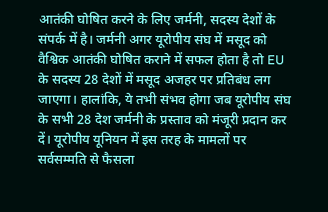आतंकी घोषित करने के लिए जर्मनी, सदस्य देशों के संपर्क में है। जर्मनी अगर यूरोपीय संघ में मसूद को वैश्विक आतंकी घोषित कराने में सफल होता है तो EU के सदस्य 28 देशों में मसूद अजहर पर प्रतिबंध लग जाएगा। हालांकि, ये तभी संभव होगा जब यूरोपीय संघ के सभी 28 देश जर्मनी के प्रस्ताव को मंजूरी प्रदान कर दें। यूरोपीय यूनियन में इस तरह के मामलों पर सर्वसम्मति से फैसला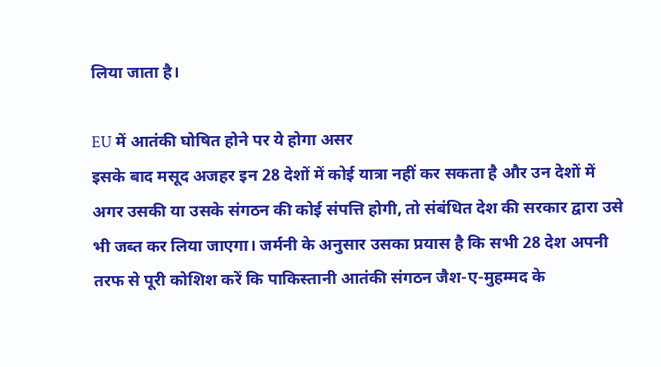लिया जाता है।

EU में आतंकी घोषित होने पर ये होगा असर
इसके बाद मसूद अजहर इन 28 देशों में कोई यात्रा नहीं कर सकता है और उन देशों में अगर उसकी या उसके संगठन की कोई संपत्ति होगी, तो संबंधित देश की सरकार द्वारा उसे भी जब्त कर लिया जाएगा। जर्मनी के अनुसार उसका प्रयास है कि सभी 28 देश अपनी तरफ से पूरी कोशिश करें कि पाकिस्तानी आतंकी संगठन जैश-ए-मुहम्मद के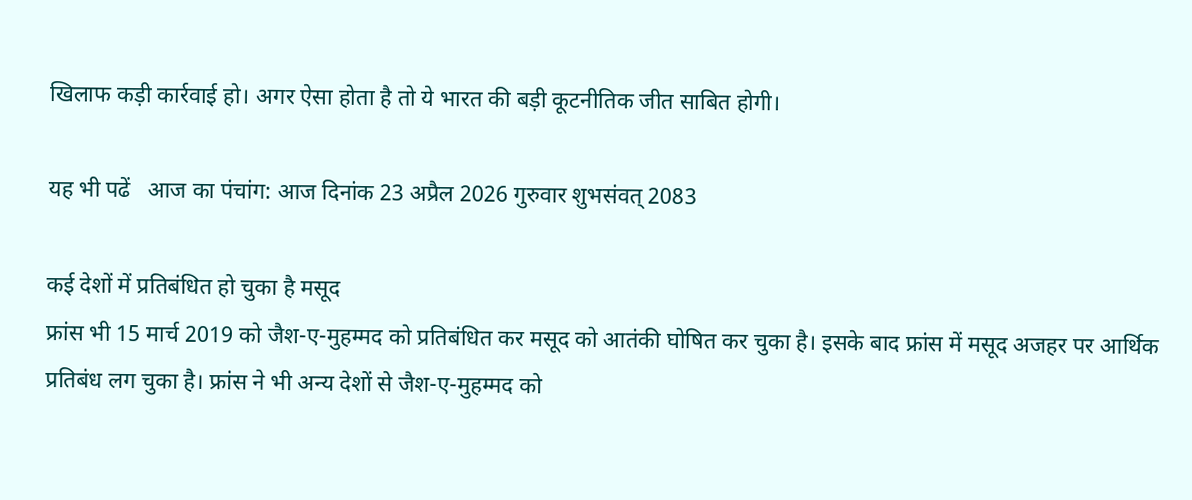खिलाफ कड़ी कार्रवाई हो। अगर ऐसा होता है तो ये भारत की बड़ी कूटनीतिक जीत साबित होगी।

यह भी पढें   आज का पंचांग: आज दिनांक 23 अप्रैल 2026 गुरुवार शुभसंवत् 2083

कई देशों में प्रतिबंधित हो चुका है मसूद
फ्रांस भी 15 मार्च 2019 को जैश-ए-मुहम्मद को प्रतिबंधित कर मसूद को आतंकी घोषित कर चुका है। इसके बाद फ्रांस में मसूद अजहर पर आर्थिक प्रतिबंध लग चुका है। फ्रांस ने भी अन्य देशों से जैश-ए-मुहम्मद को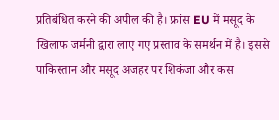प्रतिबंधित करने की अपील की है। फ्रांस EU में मसूद के खिलाफ जर्मनी द्वारा लाए गए प्रस्ताव के समर्थन में है। इससे पाकिस्तान और मसूद अजहर पर शिकंजा और कस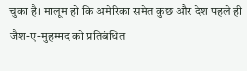चुका है। मालूम हो कि अमेरिका समेत कुछ और देश पहले ही जैश-ए-मुहम्मद को प्रतिबंधित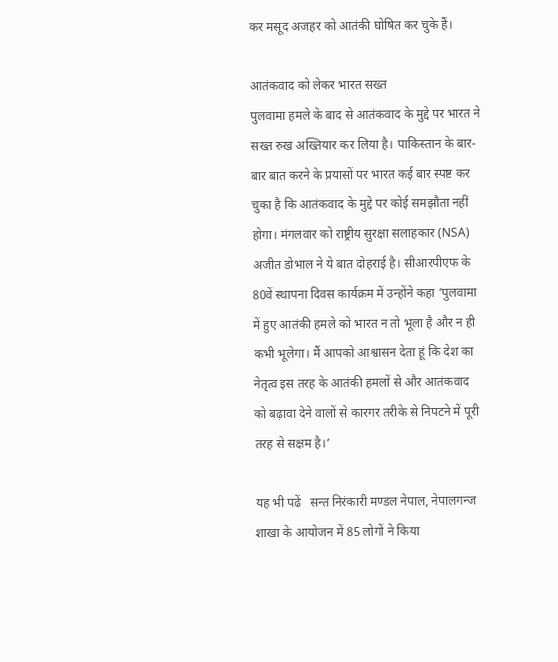कर मसूद अजहर को आतंकी घोषित कर चुके हैं।

आतंकवाद को लेकर भारत सख्त
पुलवामा हमले के बाद से आतंकवाद के मुद्दे पर भारत ने सख्त रुख अख्तियार कर लिया है। पाकिस्तान के बार-बार बात करने के प्रयासों पर भारत कई बार स्पष्ट कर चुका है कि आतंकवाद के मुद्दे पर कोई समझौता नहीं होगा। मंगलवार को राष्ट्रीय सुरक्षा सलाहकार (NSA) अजीत डोभाल ने ये बात दोहराई है। सीआरपीएफ के 80वें स्थापना दिवस कार्यक्रम में उन्होंने कहा ‘पुलवामा में हुए आतंकी हमले को भारत न तो भूला है और न ही कभी भूलेगा। मैं आपको आश्वासन देता हूं कि देश का नेतृत्व इस तरह के आतंकी हमलों से और आतंकवाद को बढ़ावा देने वालों से कारगर तरीके से निपटने में पूरी तरह से सक्षम है।’

यह भी पढें   सन्त निरंकारी मण्डल नेपाल, नेपालगन्ज शाखा के आयोजन में 85 लोगों ने किया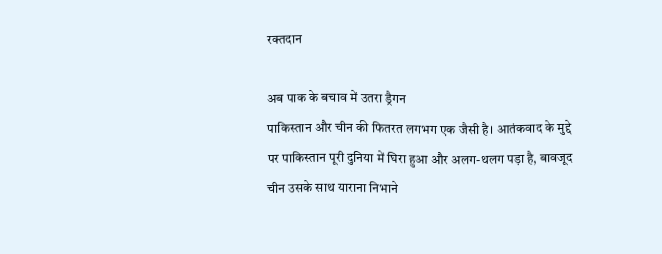रक्तदान

अब पाक के बचाव में उतरा ड्रैगन
पाकिस्तान और चीन की फितरत लगभग एक जैसी है। आतंकवाद के मुद्दे पर पाकिस्तान पूरी दुनिया में घिरा हुआ और अलग-थलग पड़ा है, बावजूद चीन उसके साथ याराना निभाने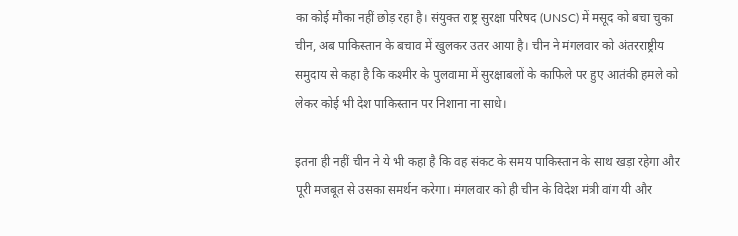का कोई मौका नहीं छोड़ रहा है। संयुक्त राष्ट्र सुरक्षा परिषद (UNSC) में मसूद को बचा चुका चीन, अब पाकिस्तान के बचाव में खुलकर उतर आया है। चीन ने मंगलवार को अंतरराष्ट्रीय समुदाय से कहा है कि कश्मीर के पुलवामा में सुरक्षाबलों के काफिले पर हुए आतंकी हमले को लेकर कोई भी देश पाकिस्तान पर निशाना ना साधे।

इतना ही नहीं चीन ने ये भी कहा है कि वह संकट के समय पाकिस्तान के साथ खड़ा रहेगा और पूरी मजबूत से उसका समर्थन करेगा। मंगलवार को ही चीन के विदेश मंत्री वांग यी और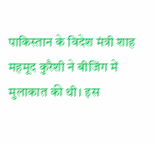पाकिस्तान के विदेश मंत्री शाह महमूद कुरैशी ने बीजिंग में मुलाकात की थी। इस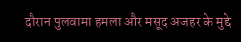दौरान पुलवामा हमला और मसूद अजहर के मुद्दे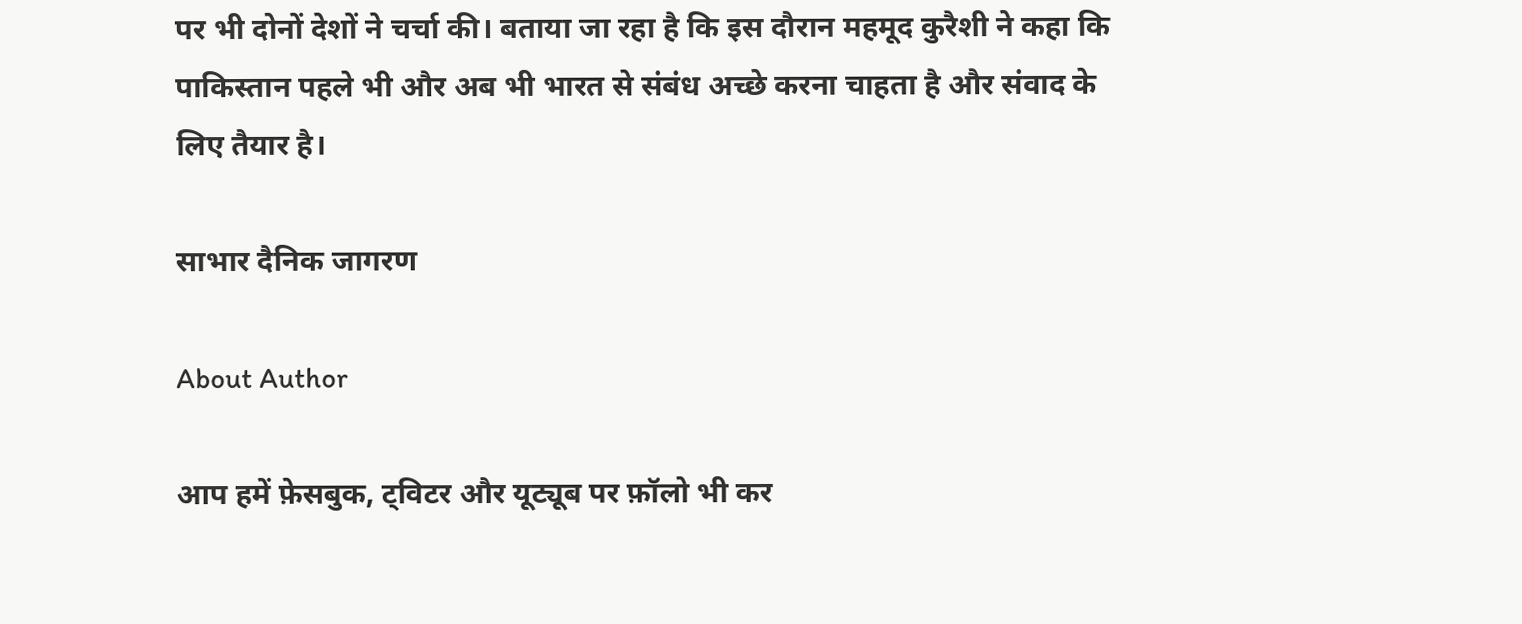पर भी दोनों देशों ने चर्चा की। बताया जा रहा है कि इस दौरान महमूद कुरैशी ने कहा कि पाकिस्तान पहले भी और अब भी भारत से संबंध अच्छे करना चाहता है और संवाद के लिए तैयार है।

साभार दैनिक जागरण

About Author

आप हमें फ़ेसबुक, ट्विटर और यूट्यूब पर फ़ॉलो भी कर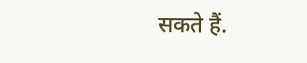सकते हैं.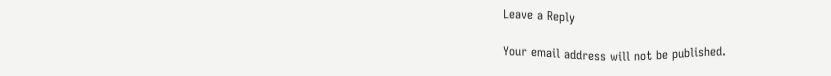Leave a Reply

Your email address will not be published.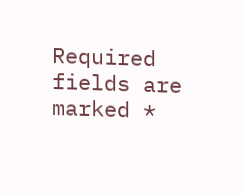Required fields are marked *